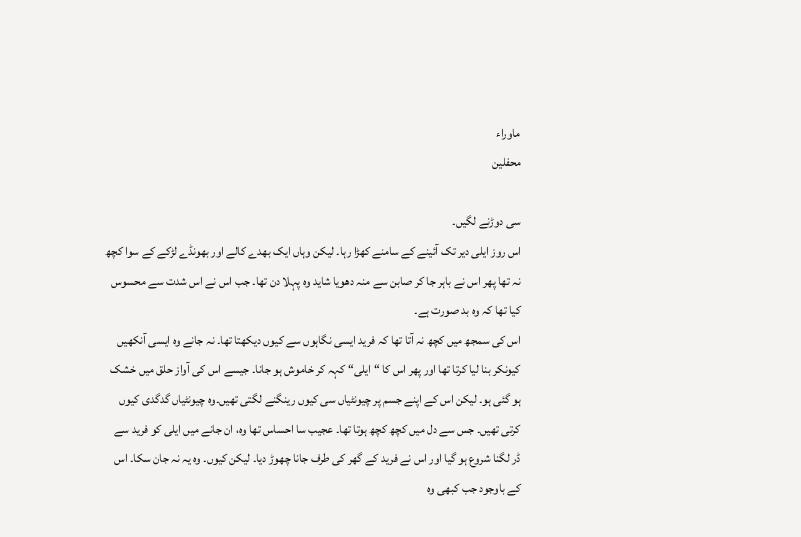ماوراء
محفلین

سی دوڑنے لگیں۔
اس روز ایلی دیر تک آئینے کے سامنے کھڑا رہا۔ لیکن وہاں ایک بھدے کالے اور بھونڈے لڑکے کے سوا کچھ نہ تھا پھر اس نے باہر جا کر صابن سے منہ دھویا شاید وہ پہلا دن تھا۔ جب اس نے اس شدت سے محسوس کیا تھا کہ وہ بد صورت ہے۔
اس کی سمجھ میں کچھ نہ آتا تھا کہ فرید ایسی نگاہوں سے کیوں دیکھتا تھا۔ نہ جانے وہ ایسی آنکھیں کیونکر بنا لیا کرتا تھا اور پھر اس کا “ایلی“ کہہ کر خاموش ہو جانا۔ جیسے اس کی آواز حلق میں خشک ہو گئی ہو۔ لیکن اس کے اپنے جسم پر چیونٹیاں سی کیوں رینگنے لگتی تھیں۔وہ چیونٹیاں گدگدی کیوں کرتی تھیں۔ جس سے دل میں کچھ کچھ ہوتا تھا۔ عجیب سا احساس تھا وہ، ان جانے میں ایلی کو فرید سے ڈر لگنا شروع ہو گیا اور اس نے فرید کے گھر کی طرف جانا چھوڑ دیا۔ لیکن کیوں۔ وہ یہ نہ جان سکا۔ اس کے باوجود جب کبھی وہ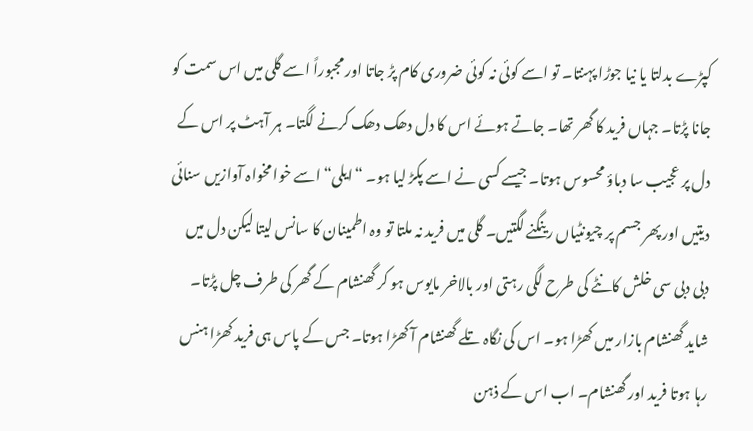کپڑے بدلتا یا نیا جوڑا پہنتا۔ تو اسے کوئی نہ کوئی ضروری کام پڑ جاتا اور مجبوراً اسے گلی میں اس سمت کو جانا پڑتا۔ جہاں فرید کا گھر تھا۔ جاتے ہوئے اس کا دل دھک دھک کرنے لگتا۔ ہر آہٹ پر اس کے دل پر عجیب سا دباؤ محسوس ہوتا۔ جیسے کسی نے اسے پکڑ لیا ہو۔ “ایلی“ اسے خوا مخواہ آوازیں سنائی دیتیں اور پھر جسم پر چیونٹیاں رینگنے لگتیں۔ گلی میں فرید نہ ملتا تو وہ اطمینان کا سانس لیتا لیکن دل میں دبی دبی سی خلش کانٹے کی طرح لگی رہتی اور بالاخر مایوس ہو کر گھنشام کے گھر کی طرف چل پڑتا۔ شاید گھنشام بازار میں کھڑا ہو۔ اس کی نگاہ تلے گھنشام آ کھڑا ہوتا۔ جس کے پاس ہی فرید کھڑا ہنس رہا ہوتا فرید اور گھنشام۔ اب اس کے ذہن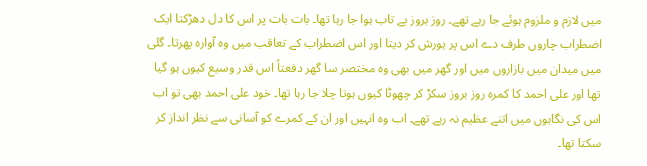میں لازم و ملزوم ہوئے جا رہے تھے۔ روز بروز بے تاب ہوا جا رہا تھا۔ بات بات پر اس کا دل دھڑکتا ایک اضطراب چاروں طرف دے اس پر یورش کر دیتا اور اس اضطراب کے تعاقب میں وہ آوارہ پھرتا۔ گلی میں میدان میں بازاروں میں اور گھر میں بھی وہ مختصر سا گھر دفعتاً اس قدر وسیع کیوں ہو گیا تھا اور علی احمد کا کمرہ روز بروز سکڑ کر چھوٹا کیوں ہوتا چلا جا رہا تھا۔ خود علی احمد بھی تو اب اس کی نگاہوں میں اتنے عظیم نہ رہے تھے۔ اب وہ انہیں اور ان کے کمرے کو آسانی سے نظر انداز کر سکتا تھا۔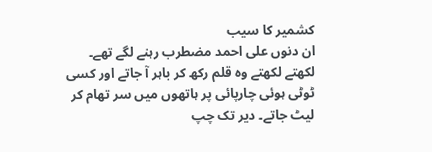کشمیر کا سیب
ان دنوں علی احمد مضطرب رہنے لگے تھے۔ لکھتے لکھتے وہ قلم رکھ کر باہر آ جاتے اور کسی ٹوٹی ہوئی چارپائی پر ہاتھوں میں سر تھام کر لیٹ جاتے۔ دیر تک چپ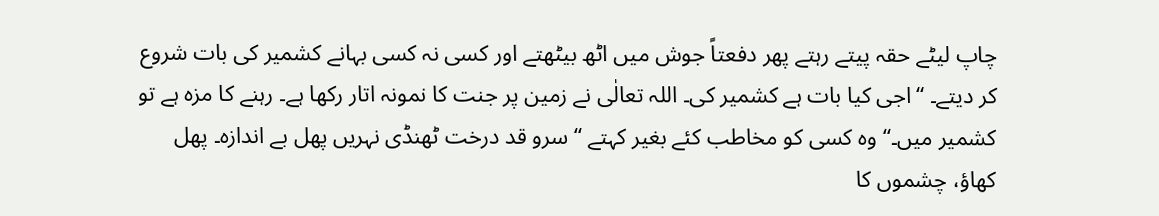چاپ لیٹے حقہ پیتے رہتے پھر دفعتاً جوش میں اٹھ بیٹھتے اور کسی نہ کسی بہانے کشمیر کی بات شروع کر دیتے۔ “اجی کیا بات ہے کشمیر کی۔ اللہ تعالٰی نے زمین پر جنت کا نمونہ اتار رکھا ہے۔ رہنے کا مزہ ہے تو کشمیر میں۔“ وہ کسی کو مخاطب کئے بغیر کہتے “ سرو قد درخت ٹھنڈی نہریں پھل بے اندازہ۔ پھل کھاؤ، چشموں کا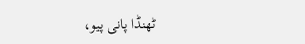ٹھنڈا پانی پیو،